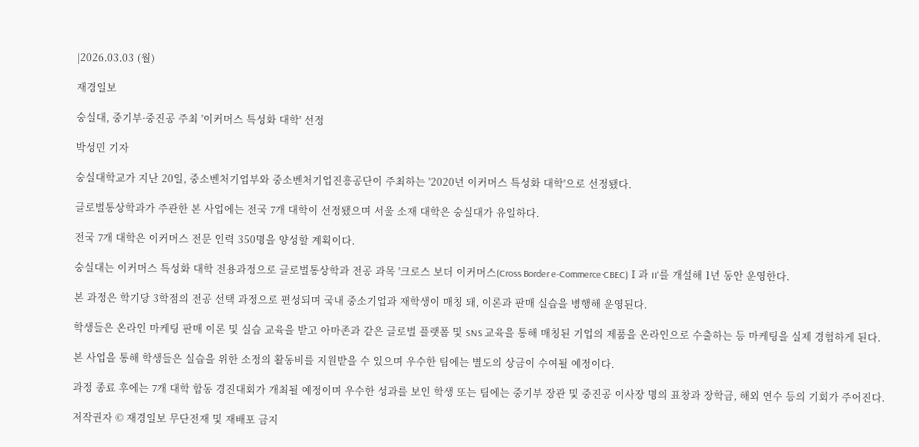|2026.03.03 (월)

재경일보

숭실대, 중기부·중진공 주최 '이커머스 특성화 대학' 선정

박성민 기자

숭실대학교가 지난 20일, 중소벤처기업부와 중소벤처기업진흥공단이 주최하는 '2020년 이커머스 특성화 대학'으로 선정됐다.

글로벌통상학과가 주관한 본 사업에는 전국 7개 대학이 선정됐으며 서울 소재 대학은 숭실대가 유일하다.

전국 7개 대학은 이커머스 전문 인력 350명을 양성할 계획이다.

숭실대는 이커머스 특성화 대학 전용과정으로 글로벌통상학과 전공 과목 '크로스 보더 이커머스(Cross Border e-Commerce·CBEC)Ⅰ과 II'를 개설해 1년 동안 운영한다.

본 과정은 학기당 3학점의 전공 선택 과정으로 편성되며 국내 중소기업과 재학생이 매칭 돼, 이론과 판매 실습을 병행해 운영된다.

학생들은 온라인 마케팅 판매 이론 및 실습 교육을 받고 아마존과 같은 글로벌 플랫폼 및 SNS 교육을 통해 매칭된 기업의 제품을 온라인으로 수출하는 등 마케팅을 실제 경험하게 된다.

본 사업을 통해 학생들은 실습을 위한 소정의 활동비를 지원받을 수 있으며 우수한 팀에는 별도의 상금이 수여될 예정이다.

과정 종료 후에는 7개 대학 합동 경진대회가 개최될 예정이며 우수한 성과를 보인 학생 또는 팀에는 중기부 장관 및 중진공 이사장 명의 표창과 장학금, 해외 연수 등의 기회가 주어진다.

저작권자 © 재경일보 무단전재 및 재배포 금지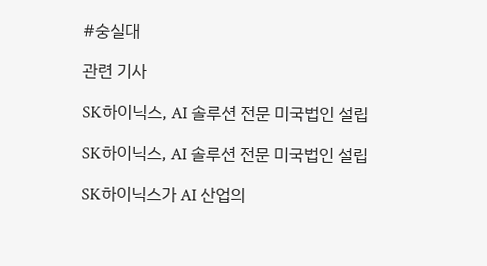#숭실대

관련 기사

SK하이닉스, AI 솔루션 전문 미국법인 설립

SK하이닉스, AI 솔루션 전문 미국법인 설립

SK하이닉스가 AI 산업의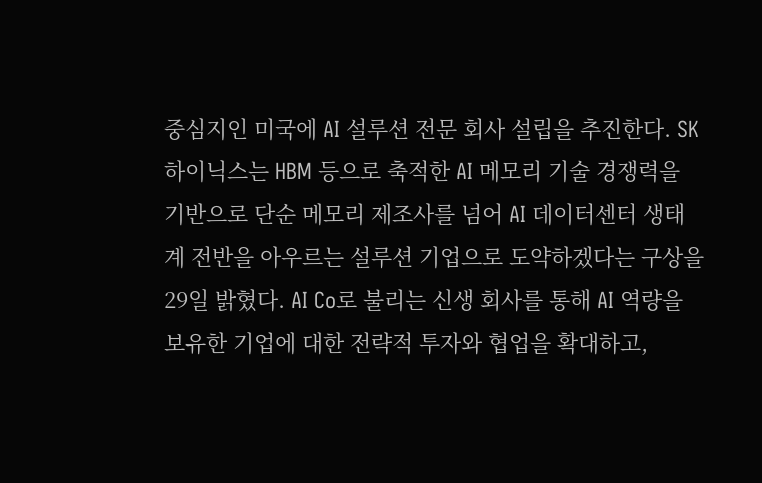중심지인 미국에 AI 설루션 전문 회사 설립을 추진한다. SK하이닉스는 HBM 등으로 축적한 AI 메모리 기술 경쟁력을 기반으로 단순 메모리 제조사를 넘어 AI 데이터센터 생태계 전반을 아우르는 설루션 기업으로 도약하겠다는 구상을 29일 밝혔다. AI Co로 불리는 신생 회사를 통해 AI 역량을 보유한 기업에 대한 전략적 투자와 협업을 확대하고,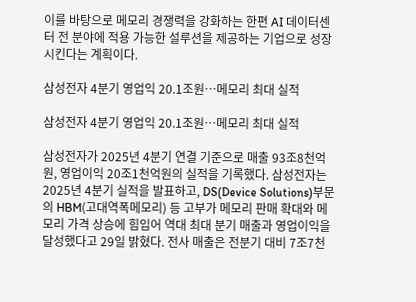이를 바탕으로 메모리 경쟁력을 강화하는 한편 AI 데이터센터 전 분야에 적용 가능한 설루션을 제공하는 기업으로 성장시킨다는 계획이다.

삼성전자 4분기 영업익 20.1조원…메모리 최대 실적

삼성전자 4분기 영업익 20.1조원…메모리 최대 실적

삼성전자가 2025년 4분기 연결 기준으로 매출 93조8천억원, 영업이익 20조1천억원의 실적을 기록했다. 삼성전자는 2025년 4분기 실적을 발표하고, DS(Device Solutions)부문의 HBM(고대역폭메모리) 등 고부가 메모리 판매 확대와 메모리 가격 상승에 힘입어 역대 최대 분기 매출과 영업이익을 달성했다고 29일 밝혔다. 전사 매출은 전분기 대비 7조7천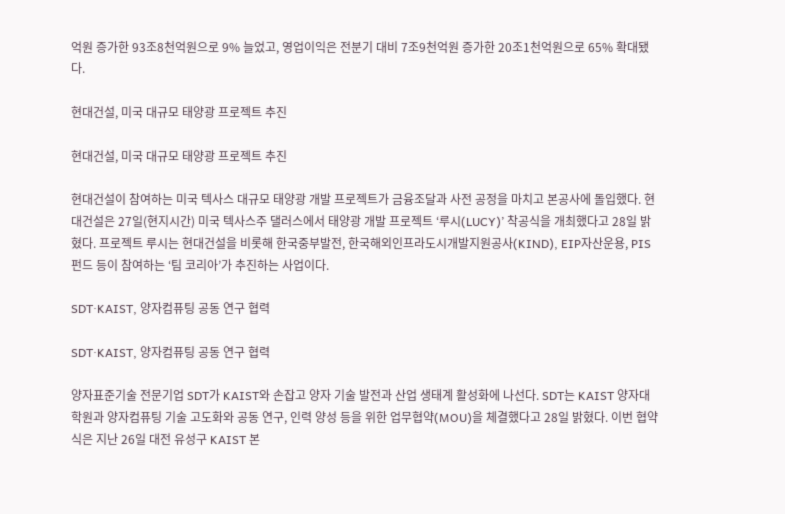억원 증가한 93조8천억원으로 9% 늘었고, 영업이익은 전분기 대비 7조9천억원 증가한 20조1천억원으로 65% 확대됐다.

현대건설, 미국 대규모 태양광 프로젝트 추진

현대건설, 미국 대규모 태양광 프로젝트 추진

현대건설이 참여하는 미국 텍사스 대규모 태양광 개발 프로젝트가 금융조달과 사전 공정을 마치고 본공사에 돌입했다. 현대건설은 27일(현지시간) 미국 텍사스주 댈러스에서 태양광 개발 프로젝트 ‘루시(LUCY)’ 착공식을 개최했다고 28일 밝혔다. 프로젝트 루시는 현대건설을 비롯해 한국중부발전, 한국해외인프라도시개발지원공사(KIND), EIP자산운용, PIS펀드 등이 참여하는 ‘팀 코리아’가 추진하는 사업이다.

SDT·KAIST, 양자컴퓨팅 공동 연구 협력

SDT·KAIST, 양자컴퓨팅 공동 연구 협력

양자표준기술 전문기업 SDT가 KAIST와 손잡고 양자 기술 발전과 산업 생태계 활성화에 나선다. SDT는 KAIST 양자대학원과 양자컴퓨팅 기술 고도화와 공동 연구, 인력 양성 등을 위한 업무협약(MOU)을 체결했다고 28일 밝혔다. 이번 협약식은 지난 26일 대전 유성구 KAIST 본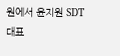원에서 윤지원 SDT 대표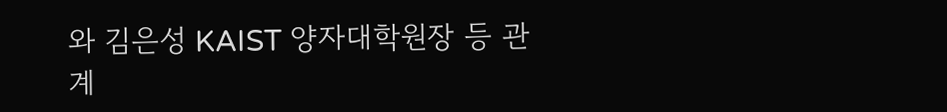와 김은성 KAIST 양자대학원장 등 관계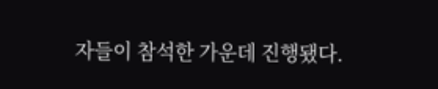자들이 참석한 가운데 진행됐다.